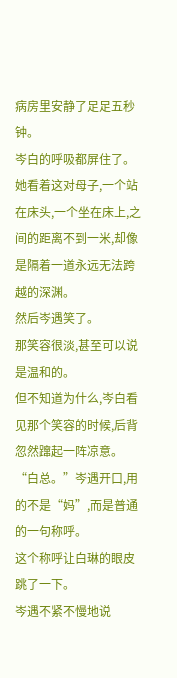病房里安静了足足五秒钟。
岑白的呼吸都屏住了。
她看着这对母子,一个站在床头,一个坐在床上,之间的距离不到一米,却像是隔着一道永远无法跨越的深渊。
然后岑遇笑了。
那笑容很淡,甚至可以说是温和的。
但不知道为什么,岑白看见那个笑容的时候,后背忽然蹿起一阵凉意。
“白总。”岑遇开口,用的不是“妈”,而是普通的一句称呼。
这个称呼让白琳的眼皮跳了一下。
岑遇不紧不慢地说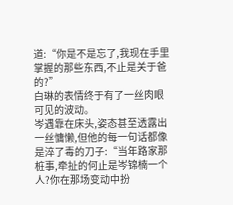道:“你是不是忘了,我现在手里掌握的那些东西,不止是关于爸的?”
白琳的表情终于有了一丝肉眼可见的波动。
岑遇靠在床头,姿态甚至透露出一丝慵懒,但他的每一句话都像是淬了毒的刀子:“当年路家那桩事,牵扯的何止是岑锦楠一个人?你在那场变动中扮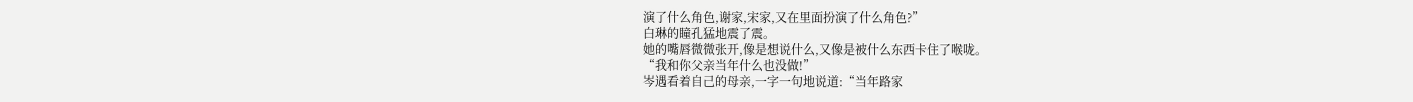演了什么角色,谢家,宋家,又在里面扮演了什么角色?”
白琳的瞳孔猛地震了震。
她的嘴唇微微张开,像是想说什么,又像是被什么东西卡住了喉咙。
“我和你父亲当年什么也没做!”
岑遇看着自己的母亲,一字一句地说道:“当年路家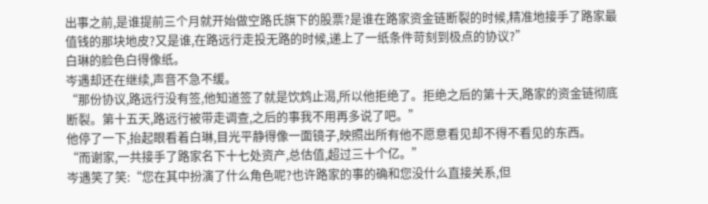出事之前,是谁提前三个月就开始做空路氏旗下的股票?是谁在路家资金链断裂的时候,精准地接手了路家最值钱的那块地皮?又是谁,在路远行走投无路的时候,递上了一纸条件苛刻到极点的协议?”
白琳的脸色白得像纸。
岑遇却还在继续,声音不急不缓。
“那份协议,路远行没有签,他知道签了就是饮鸩止渴,所以他拒绝了。拒绝之后的第十天,路家的资金链彻底断裂。第十五天,路远行被带走调查,之后的事我不用再多说了吧。”
他停了一下,抬起眼看着白琳,目光平静得像一面镜子,映照出所有他不愿意看见却不得不看见的东西。
“而谢家,一共接手了路家名下十七处资产,总估值,超过三十个亿。”
岑遇笑了笑:“您在其中扮演了什么角色呢?也许路家的事的确和您没什么直接关系,但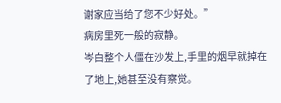谢家应当给了您不少好处。”
病房里死一般的寂静。
岑白整个人僵在沙发上,手里的烟早就掉在了地上,她甚至没有察觉。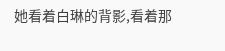她看着白琳的背影,看着那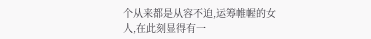个从来都是从容不迫,运筹帷幄的女人,在此刻显得有一